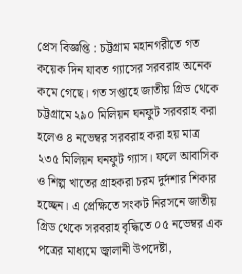প্রেস বিজ্ঞপ্তি : চট্টগ্রাম মহানগরীতে গত কয়েক দিন যাবত গ্যাসের সরবরাহ অনেক কমে গেছে। গত সপ্তাহে জাতীয় গ্রিড থেকে চট্টগ্রামে ২৯০ মিলিয়ন ঘনফুট সরবরাহ করা হলেও ৪ নভেম্বর সরবরাহ করা হয় মাত্র ২৩৫ মিলিয়ন ঘনফুট গ্যাস। ফলে আবাসিক ও শিল্প খাতের গ্রাহকরা চরম দুর্দশার শিকার হচ্ছেন। এ প্রেক্ষিতে সংকট নিরসনে জাতীয় গ্রিড থেকে সরবরাহ বৃদ্ধিতে ০৫ নভেম্বর এক পত্রের মাধ্যমে জ্বালানী উপদেষ্টা,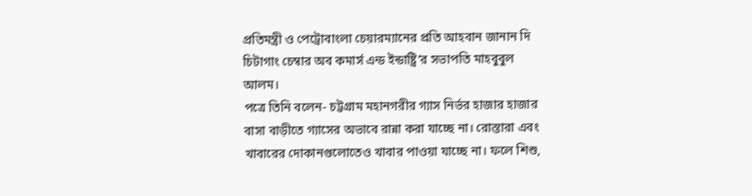প্রতিমন্ত্রী ও পেট্রোবাংলা চেয়ারম্যানের প্রতি আহবান জানান দি চিটাগাং চেম্বার অব কমার্স এন্ড ইন্ডাষ্ট্রি’র সভাপতি মাহবুবুল আলম।
পত্রে তিনি বলেন- চট্টগ্রাম মহানগরীর গ্যাস নির্ভর হাজার হাজার বাসা বাড়ীতে গ্যাসের অভাবে রান্না করা যাচ্ছে না। রোস্তারা এবং খাবারের দোকানগুলোতেও খাবার পাওয়া যাচ্ছে না। ফলে শিশু,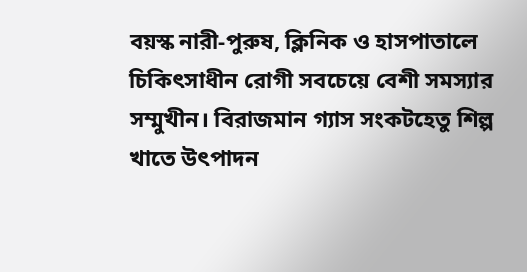বয়স্ক নারী-পুরুষ, ক্লিনিক ও হাসপাতালে চিকিৎসাধীন রোগী সবচেয়ে বেশী সমস্যার সম্মুখীন। বিরাজমান গ্যাস সংকটহেতু শিল্প খাতে উৎপাদন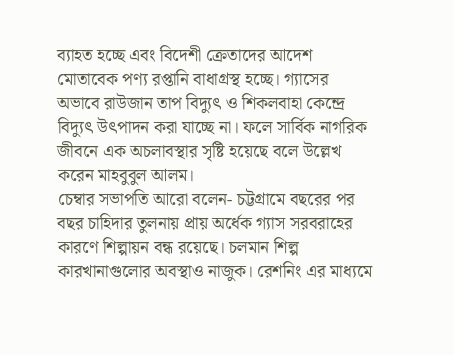ব্যাহত হচ্ছে এবং বিদেশী ক্রেতাদের আদেশ মোতাবেক পণ্য রপ্তানি বাধাগ্রস্থ হচ্ছে। গ্যাসের অভাবে রাউজান তাপ বিদ্যুৎ ও শিকলবাহা কেন্দ্রে বিদ্যুৎ উৎপাদন করা যাচ্ছে না। ফলে সার্বিক নাগরিক জীবনে এক অচলাবস্থার সৃষ্টি হয়েছে বলে উল্লেখ করেন মাহবুবুল আলম।
চেম্বার সভাপতি আরো বলেন- চট্টগ্রামে বছরের পর বছর চাহিদার তুলনায় প্রায় অর্ধেক গ্যাস সরবরাহের কারণে শিল্পায়ন বন্ধ রয়েছে। চলমান শিল্প কারখানাগুলোর অবস্থাও নাজুক। রেশনিং এর মাধ্যমে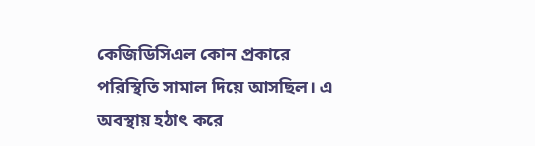কেজিডিসিএল কোন প্রকারে পরিস্থিতি সামাল দিয়ে আসছিল। এ অবস্থায় হঠাৎ করে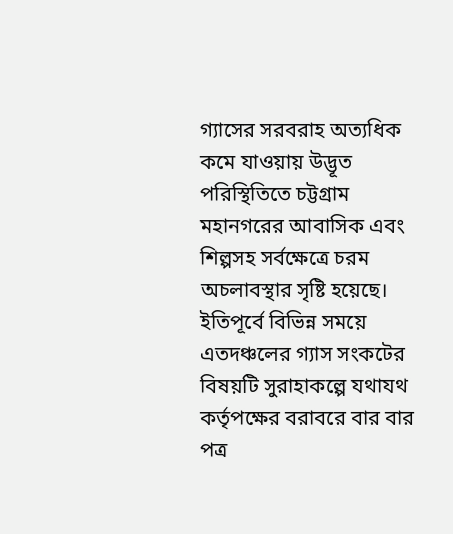গ্যাসের সরবরাহ অত্যধিক কমে যাওয়ায় উদ্ভূত পরিস্থিতিতে চট্টগ্রাম মহানগরের আবাসিক এবং শিল্পসহ সর্বক্ষেত্রে চরম অচলাবস্থার সৃষ্টি হয়েছে। ইতিপূর্বে বিভিন্ন সময়ে এতদঞ্চলের গ্যাস সংকটের বিষয়টি সুরাহাকল্পে যথাযথ কর্তৃপক্ষের বরাবরে বার বার পত্র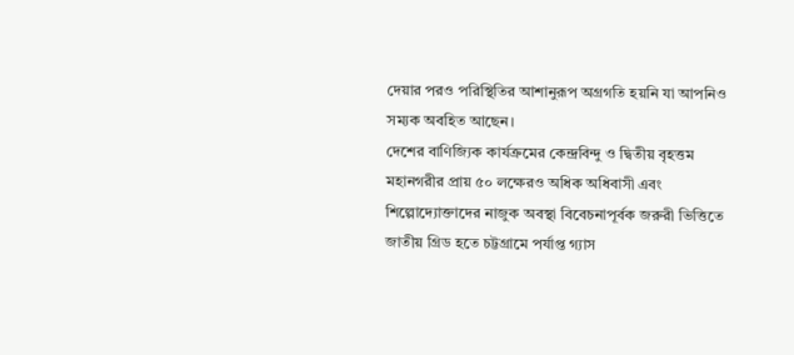দেয়ার পরও পরিস্থিতির আশানুরূপ অগ্রগতি হয়নি যা আপনিও সম্যক অবহিত আছেন।
দেশের বাণিজ্যিক কার্যক্রমের কেন্দ্রবিন্দু ও দ্বিতীয় বৃহত্তম মহানগরীর প্রায় ৫০ লক্ষেরও অধিক অধিবাসী এবং শিল্পোদ্যোক্তাদের নাজুক অবস্থা বিবেচনাপূর্বক জরুরী ভিত্তিতে জাতীয় গ্রিড হতে চট্টগ্রামে পর্যাপ্ত গ্যাস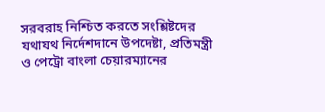সরবরাহ নিশ্চিত করতে সংশ্লিষ্টদের যথাযথ নির্দেশদানে উপদেষ্টা, প্রতিমন্ত্রী ও পেট্রো বাংলা চেয়ারম্যানের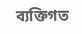ব্যক্তিগত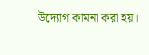উদ্যোগ কামনা করা হয়।